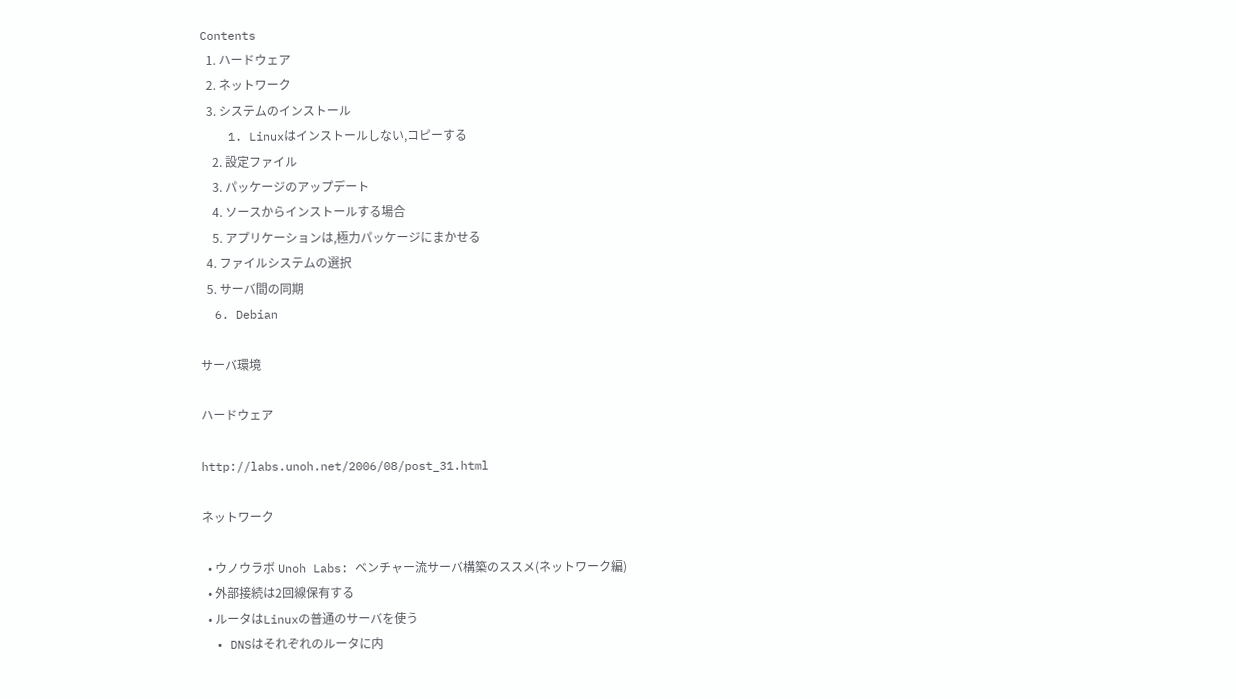Contents
  1. ハードウェア
  2. ネットワーク
  3. システムのインストール
    1. Linuxはインストールしない,コピーする
    2. 設定ファイル
    3. パッケージのアップデート
    4. ソースからインストールする場合
    5. アプリケーションは,極力パッケージにまかせる
  4. ファイルシステムの選択
  5. サーバ間の同期
  6. Debian

サーバ環境

ハードウェア

http://labs.unoh.net/2006/08/post_31.html

ネットワーク

  • ウノウラボ Unoh Labs: ベンチャー流サーバ構築のススメ(ネットワーク編)
  • 外部接続は2回線保有する
  • ルータはLinuxの普通のサーバを使う
  • DNSはそれぞれのルータに内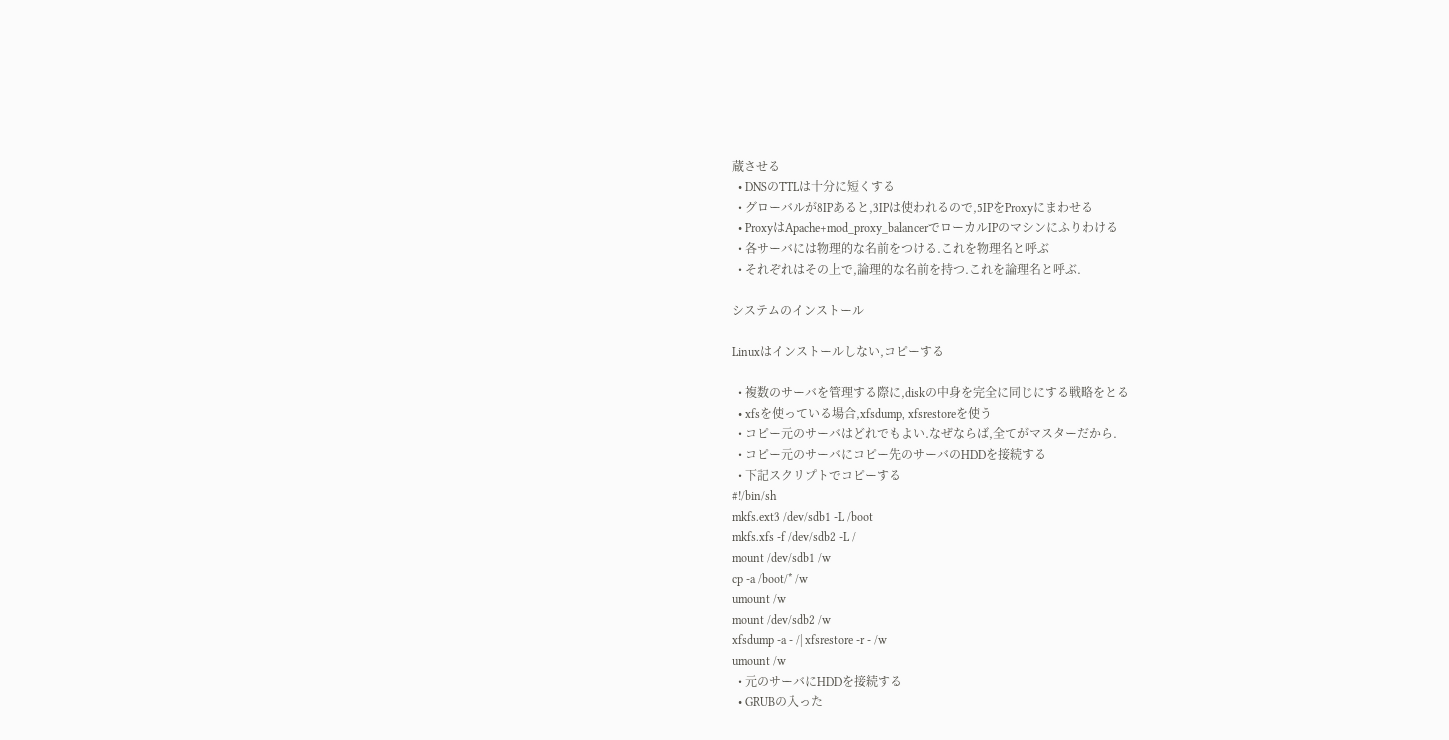蔵させる
  • DNSのTTLは十分に短くする
  • グローバルが8IPあると,3IPは使われるので,5IPをProxyにまわせる
  • ProxyはApache+mod_proxy_balancerでローカルIPのマシンにふりわける
  • 各サーバには物理的な名前をつける.これを物理名と呼ぶ
  • それぞれはその上で,論理的な名前を持つ.これを論理名と呼ぶ.

システムのインストール

Linuxはインストールしない,コピーする

  • 複数のサーバを管理する際に,diskの中身を完全に同じにする戦略をとる
  • xfsを使っている場合,xfsdump, xfsrestoreを使う
  • コピー元のサーバはどれでもよい.なぜならば,全てがマスターだから.
  • コピー元のサーバにコピー先のサーバのHDDを接続する
  • 下記スクリプトでコピーする
#!/bin/sh
mkfs.ext3 /dev/sdb1 -L /boot
mkfs.xfs -f /dev/sdb2 -L /
mount /dev/sdb1 /w
cp -a /boot/* /w
umount /w
mount /dev/sdb2 /w
xfsdump -a - /| xfsrestore -r - /w
umount /w
  • 元のサーバにHDDを接続する
  • GRUBの入った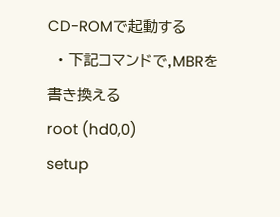CD-ROMで起動する
  • 下記コマンドで,MBRを書き換える
root (hd0,0)
setup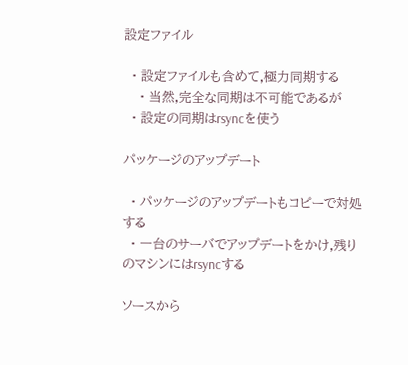設定ファイル

  • 設定ファイルも含めて,極力同期する
    • 当然,完全な同期は不可能であるが
  • 設定の同期はrsyncを使う

パッケージのアップデート

  • パッケージのアップデートもコピーで対処する
  • 一台のサーバでアップデートをかけ,残りのマシンにはrsyncする

ソースから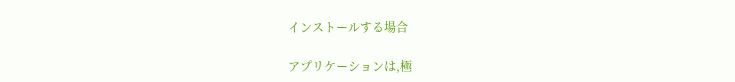インストールする場合

アプリケーションは,極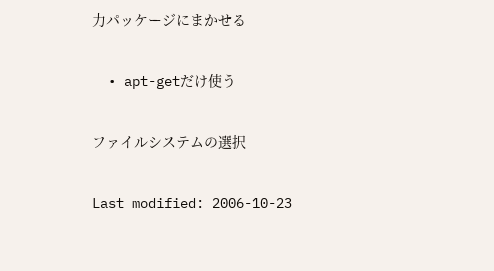力パッケージにまかせる

  • apt-getだけ使う

ファイルシステムの選択

Last modified: 2006-10-23